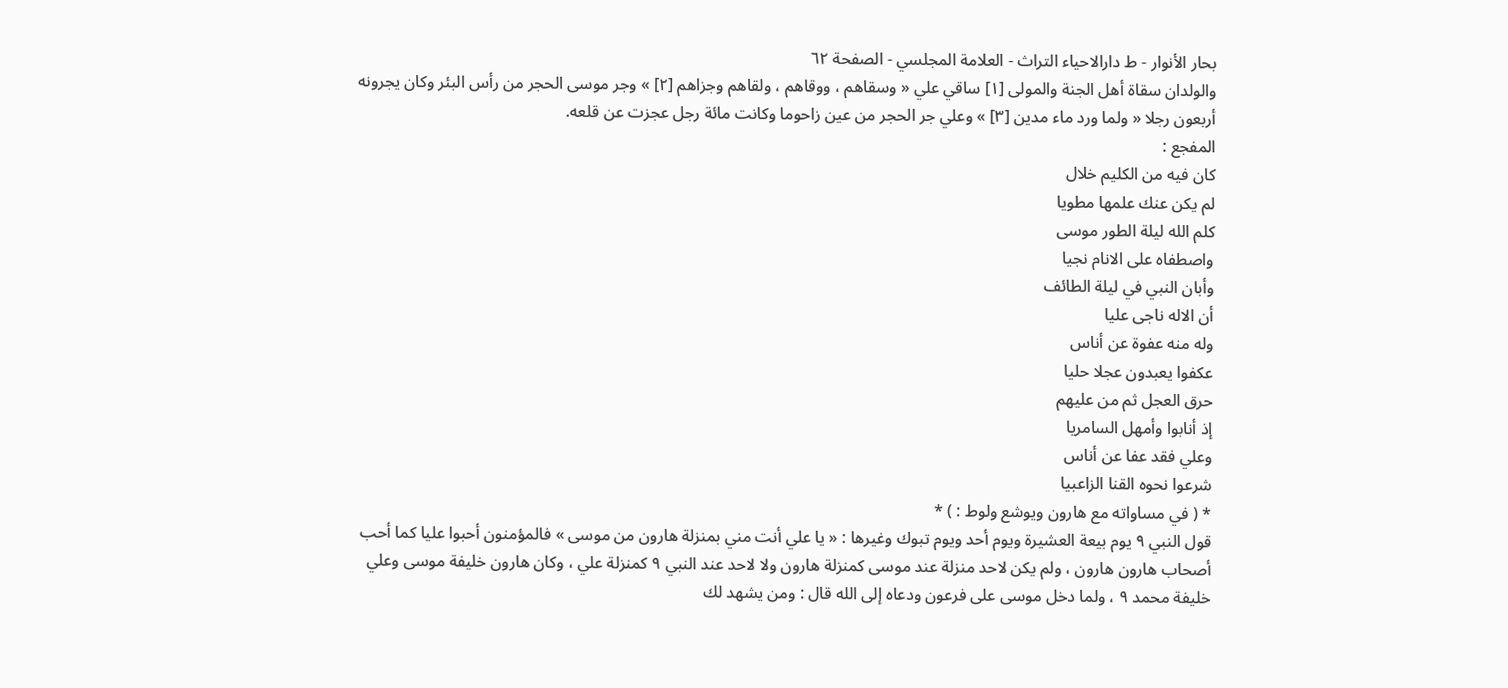بحار الأنوار - ط دارالاحیاء التراث - العلامة المجلسي - الصفحة ٦٢
والولدان سقاة أهل الجنة والمولى [١] ساقي علي « وسقاهم ، ووقاهم ، ولقاهم وجزاهم [٢] » وجر موسى الحجر من رأس البئر وكان يجرونه أربعون رجلا « ولما ورد ماء مدين [٣] » وعلي جر الحجر من عين زاحوما وكانت مائة رجل عجزت عن قلعه.
المفجع :
كان فيه من الكليم خلال
لم يكن عنك علمها مطويا
كلم الله ليلة الطور موسى
واصطفاه على الانام نجيا
وأبان النبي في ليلة الطائف
أن الاله ناجى عليا
وله منه عفوة عن أناس
عكفوا يعبدون عجلا حليا
حرق العجل ثم من عليهم
إذ أنابوا وأمهل السامريا
وعلي فقد عفا عن أناس
شرعوا نحوه القنا الزاعبيا
* ( في مساواته مع هارون ويوشع ولوط : ) *
قول النبي ٩ يوم بيعة العشيرة ويوم أحد ويوم تبوك وغيرها : « يا علي أنت مني بمنزلة هارون من موسى » فالمؤمنون أحبوا عليا كما أحب أصحاب هارون هارون ، ولم يكن لاحد منزلة عند موسى كمنزلة هارون ولا لاحد عند النبي ٩ كمنزلة علي ، وكان هارون خليفة موسى وعلي خليفة محمد ٩ ، ولما دخل موسى على فرعون ودعاه إلى الله قال : ومن يشهد لك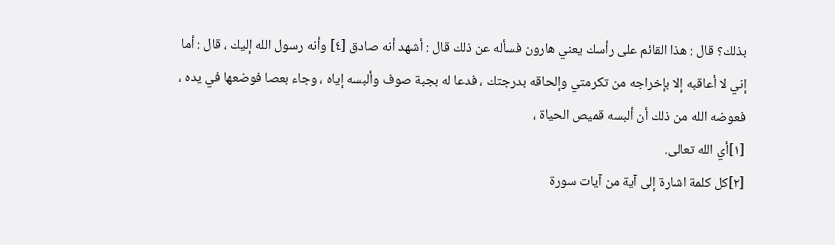بذلك؟ قال : هذا القائم على رأسك يعني هارون فسأله عن ذلك قال : أشهد أنه صادق [٤] وأنه رسول الله إليك ، قال : أما إني لا أعاقبه إلا بإخراجه من تكرمتي وإلحاقه بدرجتك ، فدعا له بجبة صوف وألبسه إياه ، وجاء بعصا فوضعها في يده ، فعوضه الله من ذلك أن ألبسه قميص الحياة ،
[١]أي الله تعالى.
[٢]كل كلمة اشارة إلى آية من آيات سورة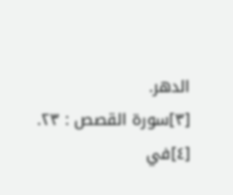الدهر.
[٣]سورة القصص : ٢٣.
[٤]في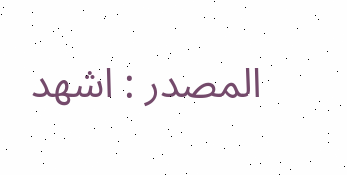المصدر : اشهد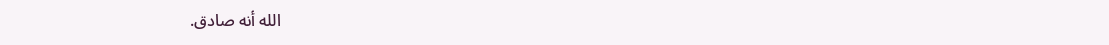الله أنه صادق.